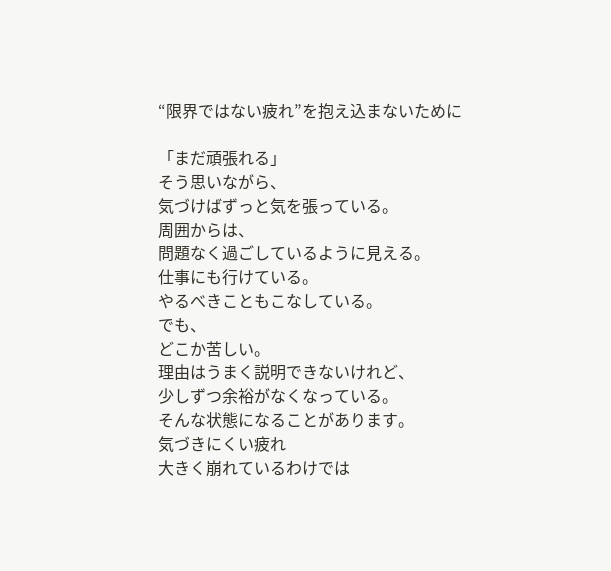“限界ではない疲れ”を抱え込まないために

「まだ頑張れる」
そう思いながら、
気づけばずっと気を張っている。
周囲からは、
問題なく過ごしているように見える。
仕事にも行けている。
やるべきこともこなしている。
でも、
どこか苦しい。
理由はうまく説明できないけれど、
少しずつ余裕がなくなっている。
そんな状態になることがあります。
気づきにくい疲れ
大きく崩れているわけでは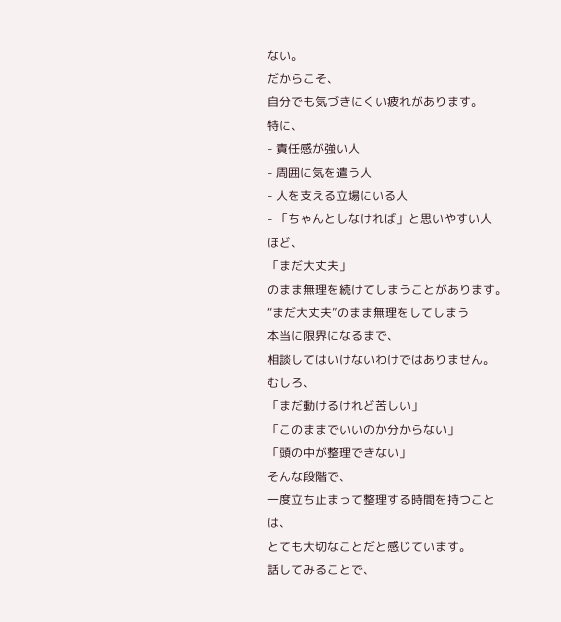ない。
だからこそ、
自分でも気づきにくい疲れがあります。
特に、
- 責任感が強い人
- 周囲に気を遣う人
- 人を支える立場にいる人
- 「ちゃんとしなければ」と思いやすい人
ほど、
「まだ大丈夫」
のまま無理を続けてしまうことがあります。
“まだ大丈夫”のまま無理をしてしまう
本当に限界になるまで、
相談してはいけないわけではありません。
むしろ、
「まだ動けるけれど苦しい」
「このままでいいのか分からない」
「頭の中が整理できない」
そんな段階で、
一度立ち止まって整理する時間を持つことは、
とても大切なことだと感じています。
話してみることで、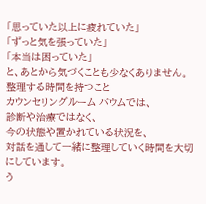「思っていた以上に疲れていた」
「ずっと気を張っていた」
「本当は困っていた」
と、あとから気づくことも少なくありません。
整理する時間を持つこと
カウンセリングルーム バウムでは、
診断や治療ではなく、
今の状態や置かれている状況を、
対話を通して一緒に整理していく時間を大切にしています。
う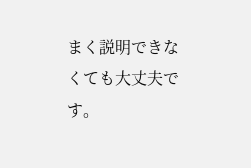まく説明できなくても大丈夫です。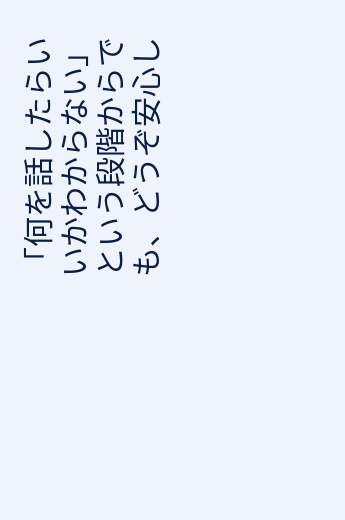「何を話したらいいかわからない」
という段階からでも、どうぞ安心し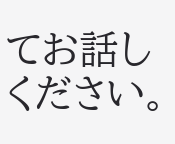てお話しください。